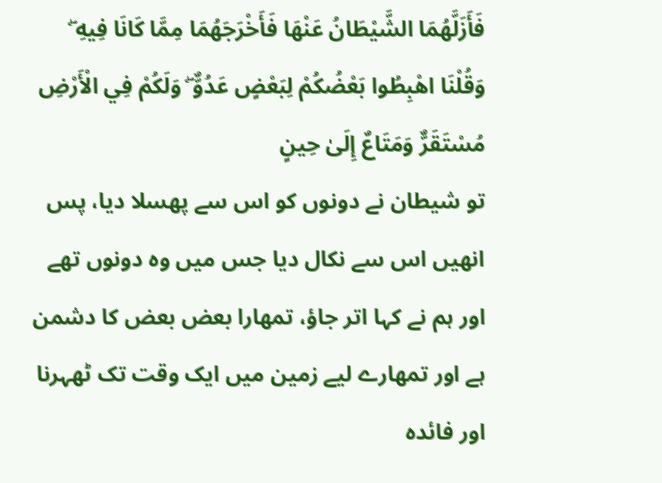فَأَزَلَّهُمَا الشَّيْطَانُ عَنْهَا فَأَخْرَجَهُمَا مِمَّا كَانَا فِيهِ ۖ وَقُلْنَا اهْبِطُوا بَعْضُكُمْ لِبَعْضٍ عَدُوٌّ ۖ وَلَكُمْ فِي الْأَرْضِ مُسْتَقَرٌّ وَمَتَاعٌ إِلَىٰ حِينٍ
تو شیطان نے دونوں کو اس سے پھسلا دیا، پس انھیں اس سے نکال دیا جس میں وہ دونوں تھے اور ہم نے کہا اتر جاؤ، تمھارا بعض بعض کا دشمن ہے اور تمھارے لیے زمین میں ایک وقت تک ٹھہرنا اور فائدہ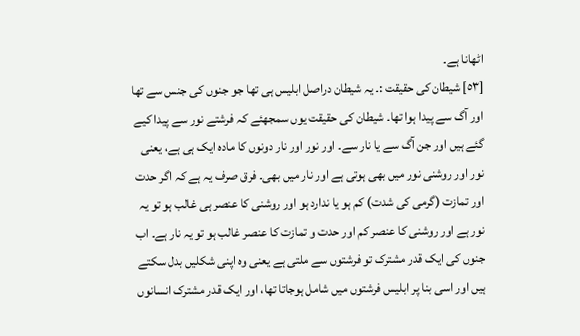اٹھانا ہے۔
[٥٣] شیطان کی حقیقت :۔ یہ شیطان دراصل ابلیس ہی تھا جو جنوں کی جنس سے تھا اور آگ سے پیدا ہوا تھا۔ شیطان کی حقیقت یوں سمجھئے کہ فرشتے نور سے پیدا کیے گئے ہیں اور جن آگ سے یا نار سے۔ اور نور اور نار دونوں کا مادہ ایک ہی ہے، یعنی نور اور روشنی نور میں بھی ہوتی ہے اور نار میں بھی۔ فرق صرف یہ ہے کہ اگر حدت اور تمازت (گرمی کی شدت) کم ہو یا ندارد ہو اور روشنی کا عنصر ہی غالب ہو تو یہ نور ہے اور روشنی کا عنصر کم اور حدت و تمازت کا عنصر غالب ہو تو یہ نار ہے۔ اب جنوں کی ایک قدر مشترک تو فرشتوں سے ملتی ہے یعنی وہ اپنی شکلیں بدل سکتے ہیں اور اسی بنا پر ابلیس فرشتوں میں شامل ہوجاتا تھا، اور ایک قدر مشترک انسانوں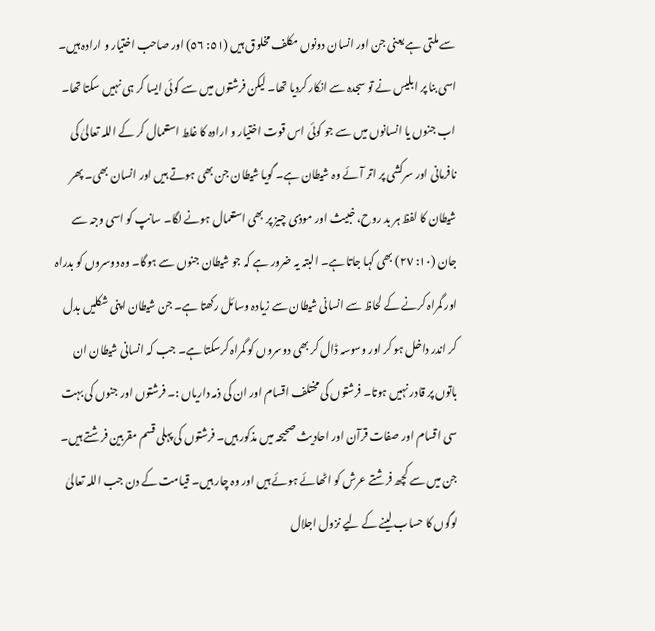سے ملتی ہے یعنی جن اور انسان دونوں مکلف مخلوق ہیں (٥١: ٥٦) اور صاحب اختیار و ارادہ ہیں۔ اسی بنا پر ابلیس نے تو سجدہ سے انکار کردیا تھا۔ لیکن فرشتوں میں سے کوئی ایسا کر ہی نہیں سکتا تھا۔ اب جنوں یا انسانوں میں سے جو کوئی اس قوت اختیار و ارادہ کا غلط استعمال کر کے اللہ تعالیٰ کی نافرمانی اور سرکشی پر اتر آئے وہ شیطان ہے۔ گویا شیطان جن بھی ہوتے ہیں اور انسان بھی۔ پھر شیطان کا لفظ ہر بد روح، خبیث اور موذی چیز پر بھی استعمال ہونے لگا۔ سانپ کو اسی وجہ سے جان (١٠: ٢٧) بھی کہا جاتا ہے۔ البتہ یہ ضرور ہے کہ جو شیطان جنوں سے ہوگا۔ وہ دوسروں کو بدراہ اور گمراہ کرنے کے لحاظ سے انسانی شیطان سے زیادہ وسائل رکھتا ہے۔ جن شیطان اپنی شکلیں بدل کر اندر داخل ہو کر اور وسوسہ ڈال کر بھی دوسروں کو گمراہ کرسکتا ہے۔ جب کہ انسانی شیطان ان باتوں پر قادر نہیں ہوتا۔ فرشتوں کی مختلف اقسام اور ان کی ذمہ داریاں :۔ فرشتوں اور جنوں کی بہت سی اقسام اور صفات قرآن اور احادیث صحیحہ میں مذکور ہیں۔ فرشتوں کی پہلی قسم مقربین فرشتے ہیں۔ جن میں سے کچھ فرشتے عرش کو اٹھائے ہوئے ہیں اور وہ چار ہیں۔ قیامت کے دن جب اللہ تعالیٰ لوگوں کا حساب لینے کے لیے نزول اجلال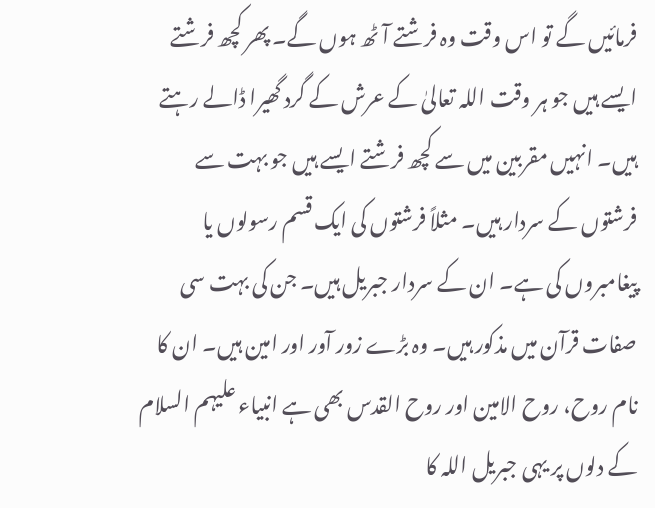فرمائیں گے تو اس وقت وہ فرشتے آٹھ ہوں گے۔ پھر کچھ فرشتے ایسے ہیں جو ہر وقت اللہ تعالیٰ کے عرش کے گرد گھیرا ڈالے رہتے ہیں۔ انہیں مقربین میں سے کچھ فرشتے ایسے ہیں جو بہت سے فرشتوں کے سردار ہیں۔ مثلاً فرشتوں کی ایک قسم رسولوں یا پیغامبروں کی ہے۔ ان کے سردار جبریل ہیں۔ جن کی بہت سی صفات قرآن میں مذکور ہیں۔ وہ بڑے زور آور اور امین ہیں۔ ان کا نام روح، روح الامین اور روح القدس بھی ہے انبیاء علیہم السلام کے دلوں پر یہی جبریل اللہ کا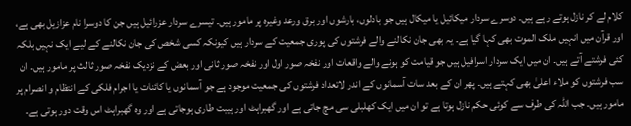کلام لے کر نازل ہوتے رہے ہیں۔ دوسرے سردار میکائیل یا میکال ہیں جو بادلوں، بارشوں اور برق ورعد وغیرہ پر مامور ہیں۔ تیسرے سردار عزرائیل ہیں جن کا دوسرا نام عزازیل بھی ہے، اور قرآن میں انہیں ملک الموت بھی کہا گیا ہے۔ یہ بھی جان نکالنے والے فرشتوں کی پوری جمعیت کے سردار ہیں کیونکہ کسی شخص کی جان نکالنے کے لیے ایک نہیں بلکہ کئی فرشتے آتے ہیں۔ ان میں ایک سردار اسرافیل ہیں جو قیامت کو ہونے والے واقعات اور نفخہ صور اول اور نفخہ صور ثانی اور بعض کے نزدیک نفخہ صور ثالث پر مامور ہیں۔ ان سب فرشتوں کو ملاء اعلیٰ بھی کہتے ہیں۔ پھر ان کے بعد سات آسمانوں کے اندر لاتعداد فرشتوں کی جمعیت موجود ہے جو آسمانوں یا کائنات یا اجرام فلکی کے انتظام و انصرام پر مامور ہیں۔ جب اللہ کی طرف سے کوئی حکم نازل ہوتا ہے تو ان میں ایک کھلبلی سی مچ جاتی ہے اور گھبراہٹ اور ہیبت طاری ہوجاتی ہے اور وہ گھبراہٹ اس وقت دور ہوتی ہے۔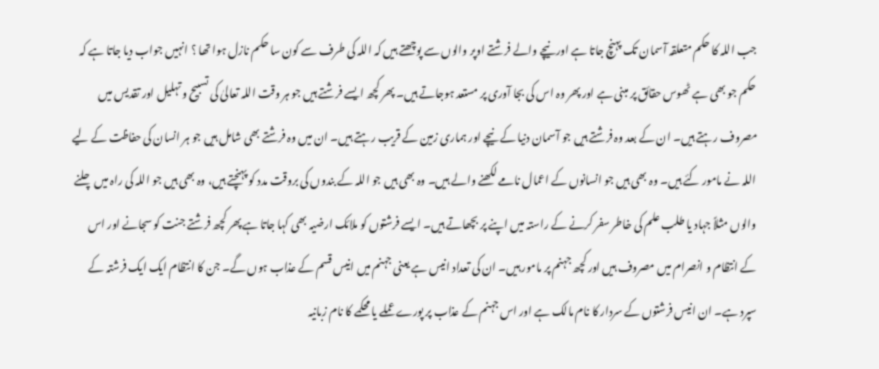جب اللہ کا حکم متعلقہ آسمان تک پہنچ جاتا ہے اور نیچے والے فرشتے اوپر والوں سے پوچھتے ہیں کہ اللہ کی طرف سے کون سا حکم نازل ہوا تھا ؟ انہیں جواب دیا جاتا ہے کہ حکم جو بھی ہے ٹھوس حقائق پر مبنی ہے اور پھر وہ اس کی بجا آوری پر مستعد ہوجاتے ہیں۔ پھر کچھ ایسے فرشتے ہیں جو ہر وقت اللہ تعالیٰ کی تسبیح و تہلیل اور تقدیس میں مصروف رہتے ہیں۔ ان کے بعد وہ فرشتے ہیں جو آسمان دنیا کے نیچے اور ہماری زمین کے قریب رہتے ہیں۔ ان میں وہ فرشتے بھی شامل ہیں جو ہر انسان کی حفاظت کے لیے اللہ نے مامور کئے ہیں۔ وہ بھی ہیں جو انسانوں کے اعمال نامے لکھنے والے ہیں۔ وہ بھی ہیں جو اللہ کے بندوں کی بروقت مدد کو پہنچتے ہیں، وہ بھی ہیں جو اللہ کی راہ میں چلنے والوں مثلاً جہاد یا طلب علم کی خاطر سفر کرنے کے راستہ میں اپنے پر بچھاتے ہیں۔ ایسے فرشتوں کو ملائک ارضیہ بھی کہا جاتا ہے پھر کچھ فرشتے جنت کو سجانے اور اس کے انتظام و انصرام میں مصروف ہیں اور کچھ جہنم پر مامور ہیں۔ ان کی تعداد انیس ہے یعنی جہنم میں انیس قسم کے عذاب ہوں گے۔ جن کا انتظام ایک ایک فرشتہ کے سپرد ہے۔ ان انیس فرشتوں کے سردار کا نام مالک ہے اور اس جہنم کے عذاب پر پورے عملے یا محکمے کا نام زبانیہ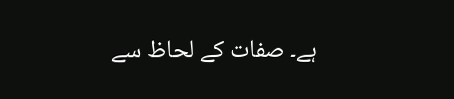ہے۔ صفات کے لحاظ سے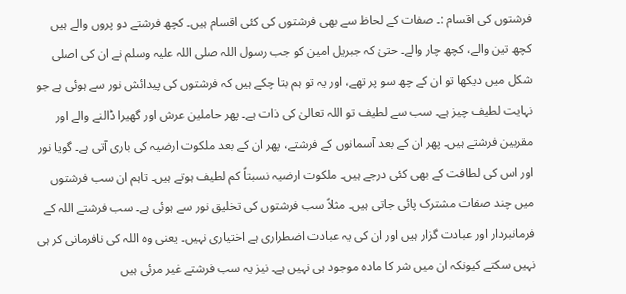فرشتوں کی اقسام :۔ صفات کے لحاظ سے بھی فرشتوں کی کئی اقسام ہیں۔ کچھ فرشتے دو پروں والے ہیں کچھ تین والے، کچھ چار والے۔ حتیٰ کہ جبریل امین کو جب رسول اللہ صلی اللہ علیہ وسلم نے ان کی اصلی شکل میں دیکھا تو ان کے چھ سو پر تھے، اور یہ تو ہم بتا چکے ہیں کہ فرشتوں کی پیدائش نور سے ہوئی ہے جو نہایت لطیف چیز ہے۔ سب سے لطیف تو اللہ تعالیٰ کی ذات ہے۔ پھر حاملین عرش اور گھیرا ڈالنے والے اور مقربین فرشتے ہیں۔ پھر ان کے بعد آسمانوں کے فرشتے، پھر ان کے بعد ملکوت ارضیہ کی باری آتی ہے۔ گویا نور اور اس کی لطافت کے بھی کئی درجے ہیں۔ ملکوت ارضیہ نسبتاً کم لطیف ہوتے ہیں۔ تاہم ان سب فرشتوں میں چند صفات مشترک پائی جاتی ہیں۔ مثلاً سب فرشتوں کی تخلیق نور سے ہوئی ہے۔ سب فرشتے اللہ کے فرمانبردار اور عبادت گزار ہیں اور ان کی یہ عبادت اضطراری ہے اختیاری نہیں۔ یعنی وہ اللہ کی نافرمانی کر ہی نہیں سکتے کیونکہ ان میں شر کا مادہ موجود ہی نہیں ہے۔ نیز یہ سب فرشتے غیر مرئی ہیں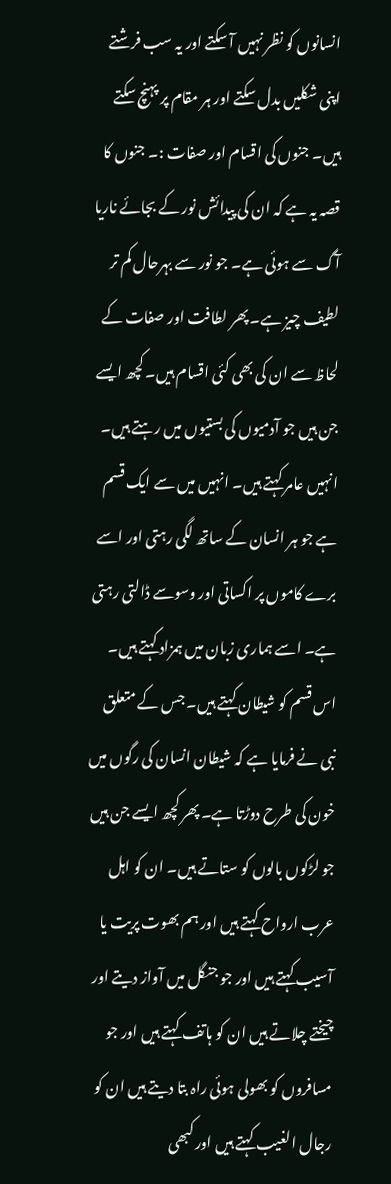انسانوں کو نظر نہیں آ سکتے اور یہ سب فرشتے اپنی شکلیں بدل سکتے اور ہر مقام پر پہنچ سکتے ہیں۔ جنوں کی اقسام اور صفات :۔ جنوں کا قصہ یہ ہے کہ ان کی پیدائش نور کے بجائے ناریا آگ سے ہوئی ہے۔ جو نور سے بہرحال کم تر لطیف چیز ہے۔ پھر لطافت اور صفات کے لحاظ سے ان کی بھی کئی اقسام ہیں۔ کچھ ایسے جن ہیں جو آدمیوں کی بستیوں میں رہتے ہیں۔ انہیں عامر کہتے ہیں۔ انہیں میں سے ایک قسم ہے جو ہر انسان کے ساتھ لگی رہتی اور اسے برے کاموں پر اکساتی اور وسوسے ڈالتی رہتی ہے۔ اسے ہماری زبان میں ہمزاد کہتے ہیں۔ اس قسم کو شیطان کہتے ہیں۔ جس کے متعلق نبی نے فرمایا ہے کہ شیطان انسان کی رگوں میں خون کی طرح دوڑتا ہے۔ پھر کچھ ایسے جن ہیں جو لڑکوں بالوں کو ستاتے ہیں۔ ان کو اہل عرب ارواح کہتے ہیں اور ہم بھوت پریت یا آسیب کہتے ہیں اور جو جنگل میں آواز دیتے اور چیختے چلاتے ہیں ان کو ہاتف کہتے ہیں اور جو مسافروں کو بھولی ہوئی راہ بتا دیتے ہیں ان کو رجال الغیب کہتے ہیں اور کبھی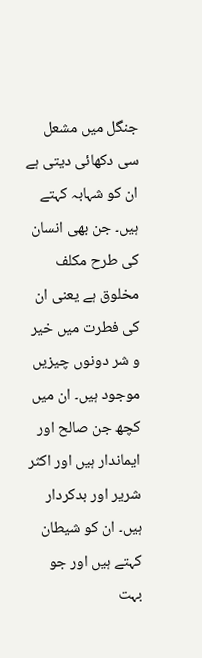جنگل میں مشعل سی دکھائی دیتی ہے ان کو شہابہ کہتے ہیں۔ جن بھی انسان کی طرح مکلف مخلوق ہے یعنی ان کی فطرت میں خیر و شر دونوں چیزیں موجود ہیں۔ ان میں کچھ جن صالح اور ایماندار ہیں اور اکثر شریر اور بدکردار ہیں۔ ان کو شیطان کہتے ہیں اور جو بہت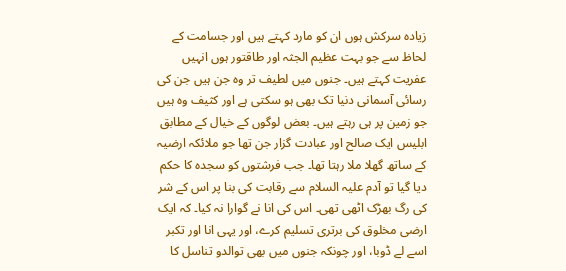زیادہ سرکش ہوں ان کو مارد کہتے ہیں اور جسامت کے لحاظ سے جو بہت عظیم الجثہ اور طاقتور ہوں انہیں عفریت کہتے ہیں۔ جنوں میں لطیف تر وہ جن ہیں جن کی رسائی آسمانی دنیا تک بھی ہو سکتی ہے اور کثیف وہ ہیں جو زمین پر ہی رہتے ہیں۔ بعض لوگوں کے خیال کے مطابق ابلیس ایک صالح اور عبادت گزار جن تھا جو ملائکہ ارضیہ کے ساتھ گھلا ملا رہتا تھا۔ جب فرشتوں کو سجدہ کا حکم دیا گیا تو آدم علیہ السلام سے رقابت کی بنا پر اس کے شر کی رگ بھڑک اٹھی تھی۔ اس کی انا نے گوارا نہ کیا۔ کہ ایک ارضی مخلوق کی برتری تسلیم کرے، اور یہی انا اور تکبر اسے لے ڈوبا، اور چونکہ جنوں میں بھی توالدو تناسل کا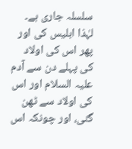سلسلہ جاری ہے۔ لہٰذا ابلیس کی اور پھر اس کی اولاد کی پہلے دن سے آدم علیہ السلام اور اس کی اولاد سے ٹھن گئی، اور چونکہ اس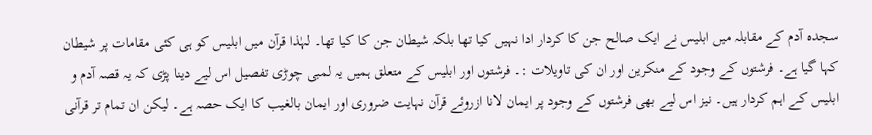سجدہ آدم کے مقابلہ میں ابلیس نے ایک صالح جن کا کردار ادا نہیں کیا تھا بلکہ شیطان جن کا کیا تھا۔ لہٰذا قرآن میں ابلیس کو ہی کئی مقامات پر شیطان کہا گیا ہے۔ فرشتوں کے وجود کے منکرین اور ان کی تاویلات :۔ فرشتوں اور ابلیس کے متعلق ہمیں یہ لمبی چوڑی تفصیل اس لیے دینا پڑی کہ یہ قصہ آدم و ابلیس کے اہم کردار ہیں۔ نیز اس لیے بھی فرشتوں کے وجود پر ایمان لانا ازروئے قرآن نہایت ضروری اور ایمان بالغیب کا ایک حصہ ہے۔ لیکن ان تمام تر قرآنی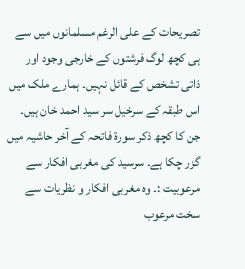تصریحات کے علی الرغم مسلمانوں میں سے ہی کچھ لوگ فرشتوں کے خارجی وجود اور ذاتی تشخص کے قائل نہیں۔ ہمارے ملک میں اس طبقہ کے سرخیل سر سید احمد خان ہیں۔ جن کا کچھ ذکر سورۃ فاتحہ کے آخر حاشیہ میں گزر چکا ہے۔ سرسید کی مغربی افکار سے مرعوبیت :۔ وہ مغربی افکار و نظریات سے سخت مرعوب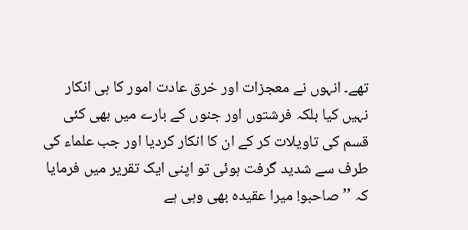تھے۔ انہوں نے معجزات اور خرق عادت امور کا ہی انکار نہیں کیا بلکہ فرشتوں اور جنوں کے بارے میں بھی کئی قسم کی تاویلات کر کے ان کا انکار کردیا اور جب علماء کی طرف سے شدید گرفت ہوئی تو اپنی ایک تقریر میں فرمایا کہ ’’صاحبو! میرا عقیدہ بھی وہی ہے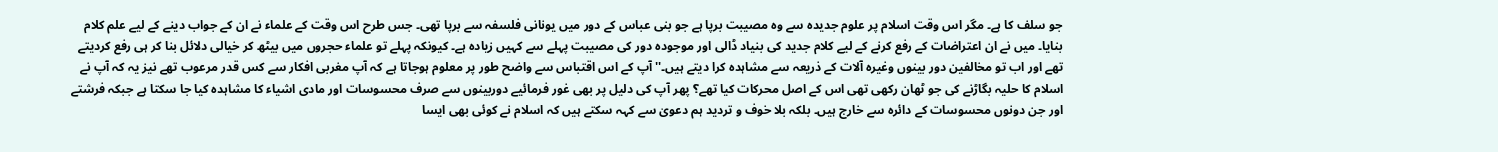جو سلف کا ہے۔ مگر اس وقت اسلام پر علوم جدیدہ سے وہ مصیبت برپا ہے جو بنی عباس کے دور میں یونانی فلسفہ سے برپا تھی۔ جس طرح اس وقت کے علماء نے ان کے جواب دینے کے لیے علم کلام بنایا۔ میں نے ان اعتراضات کے رفع کرنے کے لیے کلام جدید کی بنیاد ڈالی اور موجودہ دور کی مصیبت پہلے سے کہیں زیادہ ہے۔ کیونکہ پہلے تو علماء حجروں میں بیٹھ کر خیالی دلائل بنا کر ہی رفع کردیتے تھے اور اب تو مخالفین دور بینوں وغیرہ آلات کے ذریعہ سے مشاہدہ کرا دیتے ہیں۔'' آپ کے اس اقتباس سے واضح طور پر معلوم ہوجاتا ہے کہ آپ مغربی افکار سے کس قدر مرعوب تھے نیز یہ کہ آپ نے اسلام کا حلیہ بگاڑنے کی جو ٹھان رکھی تھی اس کے اصل محرکات کیا تھے؟ پھر آپ کی دلیل پر بھی غور فرمائیے دوربینوں سے صرف محسوسات اور مادی اشیاء کا مشاہدہ کیا جا سکتا ہے جبکہ فرشتے اور جن دونوں محسوسات کے دائرہ سے خارج ہیں۔ بلکہ بلا خوف و تردید ہم دعویٰ سے کہہ سکتے ہیں کہ اسلام نے کوئی بھی ایسا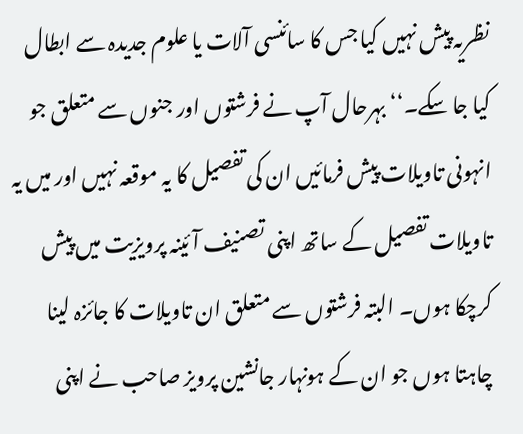نظریہ پیش نہیں کیا جس کا سائنسی آلات یا علوم جدیدہ سے ابطال کیا جا سکے۔‘‘ بہرحال آپ نے فرشتوں اور جنوں سے متعلق جو انہونی تاویلات پیش فرمائیں ان کی تفصیل کا یہ موقعہ نہیں اور میں یہ تاویلات تفصیل کے ساتھ اپنی تصنیف آئینہ پرویزیت میں پیش کرچکا ہوں۔ البتہ فرشتوں سے متعلق ان تاویلات کا جائزہ لینا چاہتا ہوں جو ان کے ہونہار جانشین پرویز صاحب نے اپنی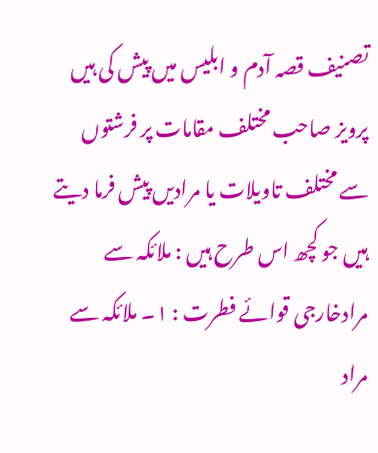تصنیف قصہ آدم و ابلیس میں پیش کی ہیں پرویز صاحب مختلف مقامات پر فرشتوں سے مختلف تاویلات یا مرادیں پیش فرما دیتے ہیں جو کچھ اس طرح ہیں : ملائکہ سے مرادخارجی قوائے فطرت : ١۔ ملائکہ سے مراد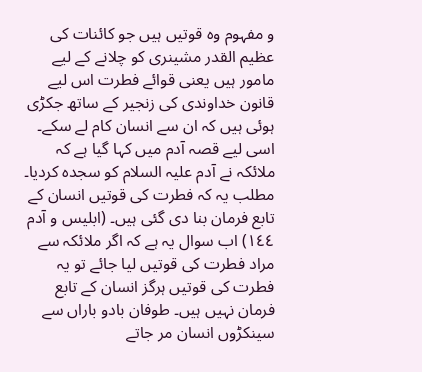و مفہوم وہ قوتیں ہیں جو کائنات کی عظیم القدر مشینری کو چلانے کے لیے مامور ہیں یعنی قوائے فطرت اس لیے قانون خداوندی کی زنجیر کے ساتھ جکڑی ہوئی ہیں کہ ان سے انسان کام لے سکے۔ اسی لیے قصہ آدم میں کہا گیا ہے کہ ملائکہ نے آدم علیہ السلام کو سجدہ کردیا۔ مطلب یہ کہ فطرت کی قوتیں انسان کے تابع فرمان بنا دی گئی ہیں۔ (ابلیس و آدم ١٤٤) اب سوال یہ ہے کہ اگر ملائکہ سے مراد فطرت کی قوتیں لیا جائے تو یہ فطرت کی قوتیں ہرگز انسان کے تابع فرمان نہیں ہیں۔ طوفان بادو باراں سے سینکڑوں انسان مر جاتے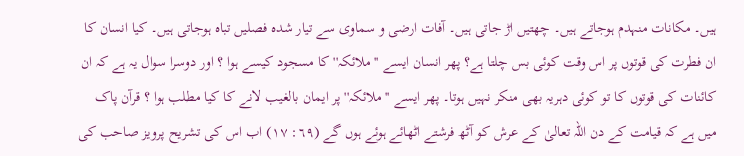ہیں۔ مکانات منہدم ہوجاتے ہیں۔ چھتیں اڑ جاتی ہیں۔ آفات ارضی و سماوی سے تیار شدہ فصلیں تباہ ہوجاتی ہیں۔ کیا انسان کا ان فطرت کی قوتوں پر اس وقت کوئی بس چلتا ہے؟ پھر انسان ایسے ''ملائکہ'' کا مسجود کیسے ہوا ؟ اور دوسرا سوال یہ ہے کہ ان کائنات کی قوتوں کا تو کوئی دہریہ بھی منکر نہیں ہوتا۔ پھر ایسے ''ملائکہ'' پر ایمان بالغیب لانے کا کیا مطلب ہوا ؟ قرآن پاک میں ہے کہ قیامت کے دن اللہ تعالیٰ کے عرش کو آٹھ فرشتے اٹھائے ہوئے ہوں گے (٦٩: ١٧) اب اس کی تشریح پرویز صاحب کی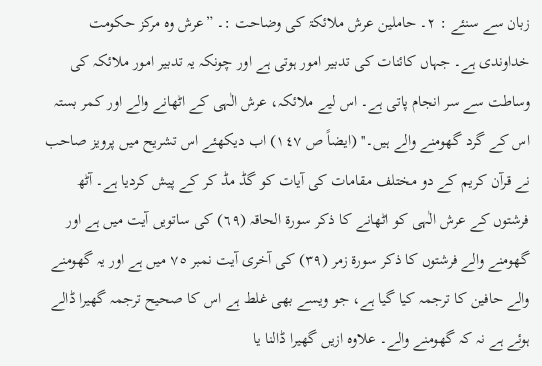زبان سے سنئے : ٢۔ حاملین عرش ملائکۃ کی وضاحت :۔ ”عرش وہ مرکز حکومت خداوندی ہے۔ جہاں کائنات کی تدبیر امور ہوتی ہے اور چونکہ یہ تدبیر امور ملائکہ کی وساطت سے سر انجام پاتی ہے۔ اس لیے ملائکہ، عرش الٰہی کے اٹھانے والے اور کمر بستہ اس کے گرد گھومنے والے ہیں۔'' (ایضاً ص ١٤٧) اب دیکھئے اس تشریح میں پرویز صاحب نے قرآن کریم کے دو مختلف مقامات کی آیات کو گڈ مڈ کر کے پیش کردیا ہے۔ آٹھ فرشتوں کے عرش الٰہی کو اٹھانے کا ذکر سورۃ الحاقہ (٦٩) کی ساتویں آیت میں ہے اور گھومنے والے فرشتوں کا ذکر سورۃ زمر (٣٩) کی آخری آیت نمبر ٧٥ میں ہے اور یہ گھومنے والے حافین کا ترجمہ کیا گیا ہے، جو ویسے بھی غلط ہے اس کا صحیح ترجمہ گھیرا ڈالے ہوئے ہے نہ کہ گھومنے والے۔ علاوہ ازیں گھیرا ڈالنا یا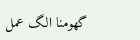گھومنا الگ عمل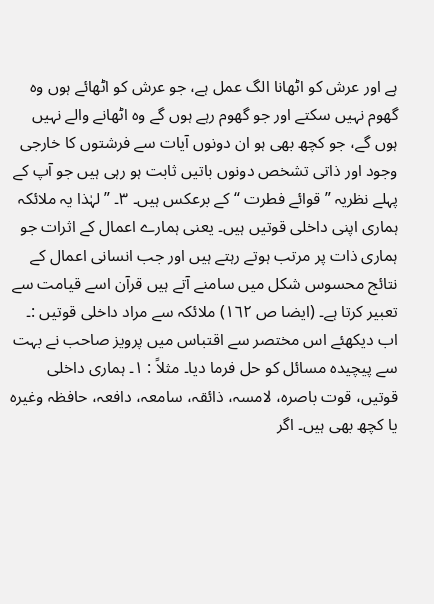ہے اور عرش کو اٹھانا الگ عمل ہے، جو عرش کو اٹھائے ہوں وہ گھوم نہیں سکتے اور جو گھوم رہے ہوں گے وہ اٹھانے والے نہیں ہوں گے، جو کچھ بھی ہو ان دونوں آیات سے فرشتوں کا خارجی وجود اور ذاتی تشخص دونوں باتیں ثابت ہو رہی ہیں جو آپ کے پہلے نظریہ ”قوائے فطرت “ کے برعکس ہیں۔ ٣۔ ”لہٰذا یہ ملائکہ ہماری اپنی داخلی قوتیں ہیں۔ یعنی ہمارے اعمال کے اثرات جو ہماری ذات پر مرتب ہوتے رہتے ہیں اور جب انسانی اعمال کے نتائج محسوس شکل میں سامنے آتے ہیں قرآن اسے قیامت سے تعبیر کرتا ہے۔ (ایضا ص ١٦٢) ملائکہ سے مراد داخلی قوتیں :۔ اب دیکھئے اس مختصر سے اقتباس میں پرویز صاحب نے بہت سے پیچیدہ مسائل کو حل فرما دیا۔ مثلاً : ١۔ ہماری داخلی قوتیں، قوت باصرہ، لامسہ، ذائقہ، سامعہ، دافعہ، حافظہ وغیرہ یا کچھ بھی ہیں۔ اگر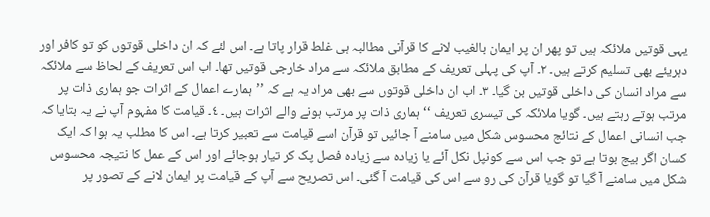یہی قوتیں ملائکہ ہیں تو پھر ان پر ایمان بالغیب لانے کا قرآنی مطالبہ ہی غلط قرار پاتا ہے۔ اس لئے کہ ان داخلی قوتوں کو تو کافر اور دہریئے بھی تسلیم کرتے ہیں۔ ٢۔ آپ کی پہلی تعریف کے مطابق ملائکہ سے مراد خارجی قوتیں تھا۔ اب اس تعریف کے لحاظ سے ملائکہ سے مراد انسان کی داخلی قوتیں بن گیا۔ ٣۔ اب ان داخلی قوتوں سے بھی مراد یہ ہے کہ ’’ہمارے اعمال کے اثرات جو ہماری ذات پر مرتب ہوتے رہتے ہیں۔ گویا ملائکہ کی تیسری تعریف ‘‘ہماری ذات پر مرتب ہونے والے اثرات ہیں۔ ٤۔ قیامت کا مفہوم آپ نے یہ بتایا کہ جب انسانی اعمال کے نتائج محسوس شکل میں سامنے آ جائیں تو قرآن اسے قیامت سے تعبیر کرتا ہے۔ اس کا مطلب یہ ہوا کہ ایک کسان اگر بیج بوتا ہے تو جب اس سے کونپل نکل آئے یا زیادہ سے زیادہ فصل پک کر تیار ہوجائے اور اس کے عمل کا نتیجہ محسوس شکل میں سامنے آ گیا تو گویا قرآن کی رو سے اس کی قیامت آ گئی۔ اس تصریح سے آپ کے قیامت پر ایمان لانے کے تصور پر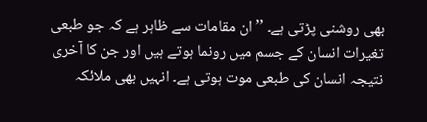بھی روشنی پڑتی ہے۔ ’’ان مقامات سے ظاہر ہے کہ جو طبعی تغیرات انسان کے جسم میں رونما ہوتے ہیں اور جن کا آخری نتیجہ انسان کی طبعی موت ہوتی ہے۔ انہیں بھی ملائکہ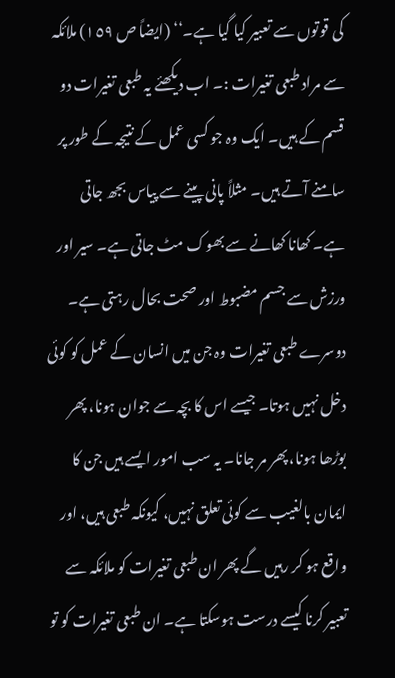کی قوتوں سے تعبیر کیا گیا ہے۔‘‘ (ایضاً ص ١٥٩) ملائکہ سے مراد طبعی تغیرات :۔ اب دیکھئے یہ طبعی تغیرات دو قسم کے ہیں۔ ایک وہ جو کسی عمل کے نتیجہ کے طور پر سامنے آتے ہیں۔ مثلاً پانی پینے سے پیاس بجھ جاتی ہے۔ کھانا کھانے سے بھوک مٹ جاتی ہے۔ سیر اور ورزش سے جسم مضبوط اور صحت بحال رہتی ہے۔ دوسرے طبعی تغیرات وہ جن میں انسان کے عمل کو کوئی دخل نہیں ہوتا۔ جیسے اس کا بچہ سے جوان ہونا، پھر بوڑھا ہونا، پھر مر جانا۔ یہ سب امور ایسے ہیں جن کا ایمان بالغیب سے کوئی تعلق نہیں، کیونکہ طبعی ہیں، اور واقع ہو کر رہیں گے پھر ان طبعی تغیرات کو ملائکہ سے تعبیر کرنا کیسے درست ہوسکتا ہے۔ ان طبعی تغیرات کو تو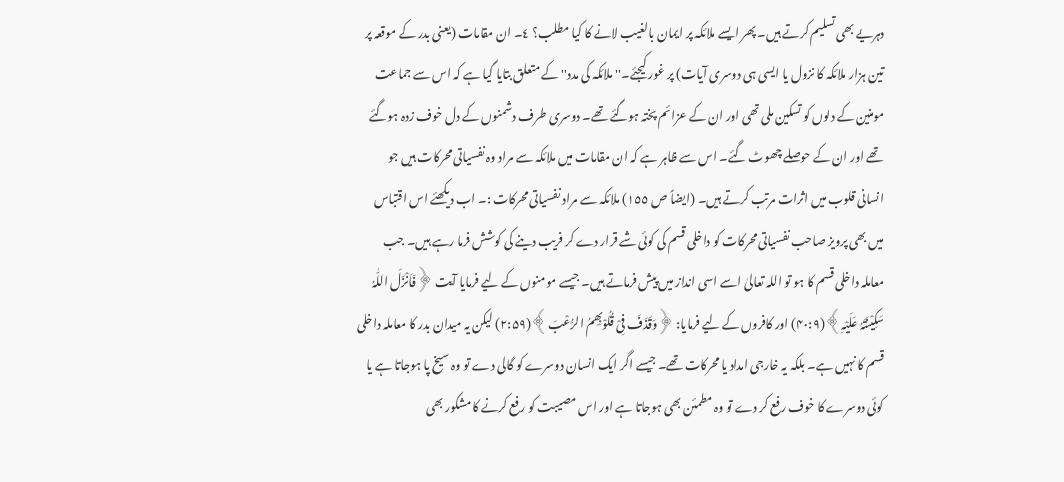دہریے بھی تسلیم کرتے ہیں۔ پھر ایسے ملائکہ پر ایمان بالغیب لانے کا کیا مطلب؟ ٤۔ ان مقامات (یعنی بدر کے موقعہ پر تین ہزار ملائکہ کا نزول یا ایسی ہی دوسری آیات) پر غور کیجئے۔'' ملائکہ کی مدد'' کے متعلق بتایا گیا ہے کہ اس سے جماعت مومنین کے دلوں کو تسکین ملی تھی اور ان کے عزائم پختہ ہوگئے تھے۔ دوسری طرف دشمنوں کے دل خوف زدہ ہوگئے تھے اور ان کے حوصلے چھوٹ گئے۔ اس سے ظاہر ہے کہ ان مقامات میں ملائکہ سے مراد وہ نفسیاتی محرکات ہیں جو انسانی قلوب میں اثرات مرتب کرتے ہیں۔ (ایضاً ص ١٥٥) ملائکہ سے مراد نفسیاتی محرکات :۔ اب دیکھئے اس اقتباس میں بھی پرویز صاحب نفسیاتی محرکات کو داخلی قسم کی کوئی شے قرار دے کر فریب دینے کی کوشش فرما رہے ہیں۔ جب معاملہ داخلی قسم کا ہو تو اللہ تعالیٰ اسے اسی انداز میں پیش فرماتے ہیں۔ جیسے مومنوں کے لیے فرمایا آیت ﴿فَاَنْزَلَ اللّٰہُ سَکِیْنَتَہُ عَلَیْہِ﴾(۴۰:۹) اور کافروں کے لیے فرمایا: ﴿وَقَذَفَ فِیْ قُلُوْبِھِمُ الرُّعْبَ﴾(۲:۵۹) لیکن یہ میدان بدر کا معاملہ داخلی قسم کا نہیں ہے۔ بلکہ یہ خارجی امداد یا محرکات تھے۔ جیسے اگر ایک انسان دوسرے کو گالی دے تو وہ سیخ پا ہوجاتا ہے یا کوئی دوسرے کا خوف رفع کر دے تو وہ مطمئن بھی ہوجاتا ہے اور اس مصیبت کو رفع کرنے کا مشکور بھی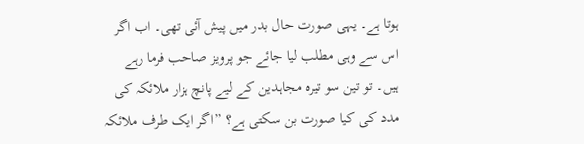ہوتا ہے۔ یہی صورت حال بدر میں پیش آئی تھی۔ اب اگر اس سے وہی مطلب لیا جائے جو پرویز صاحب فرما رہے ہیں۔ تو تین سو تیرہ مجاہدین کے لیے پانچ ہزار ملائکہ کی مدد کی کیا صورت بن سکتی ہے؟ ”اگر ایک طرف ملائکہ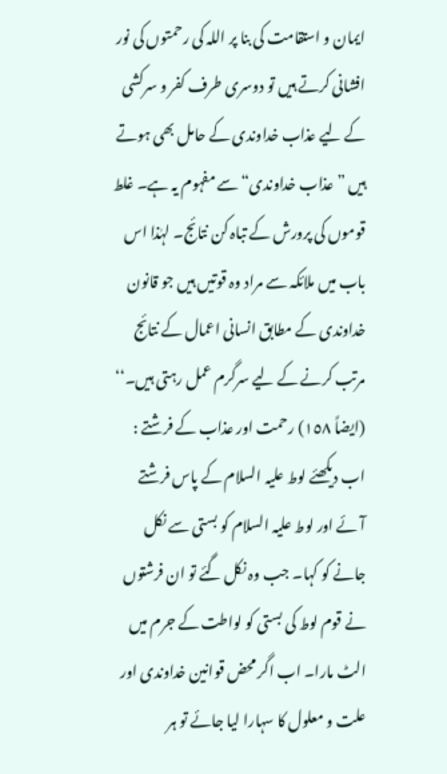ایمان و استقامت کی بنا پر اللہ کی رحمتوں کی نور افشانی کرتے ہیں تو دوسری طرف کفر و سرکشی کے لیے عذاب خداوندی کے حامل بھی ہوتے ہیں ”عذاب خداوندی“سے مفہوم یہ ہے۔ غلط قوموں کی پرورش کے تباہ کن نتائج۔ لہٰذا اس باب میں ملائکہ سے مراد وہ قوتیں ہیں جو قانون خداوندی کے مطابق انسانی اعمال کے نتائج مرتب کرنے کے لیے سرگرم عمل رہتی ہیں۔‘‘ (ایضاً ١٥٨) رحمت اور عذاب کے فرشتے : اب دیکھئے لوط علیہ السلام کے پاس فرشتے آئے اور لوط علیہ السلام کو بستی سے نکل جانے کو کہا۔ جب وہ نکل گئے تو ان فرشتوں نے قوم لوط کی بستی کو لواطت کے جرم میں الٹ مارا۔ اب اگر محض قوانین خداوندی اور علت و معلول کا سہارا لیا جائے تو ہر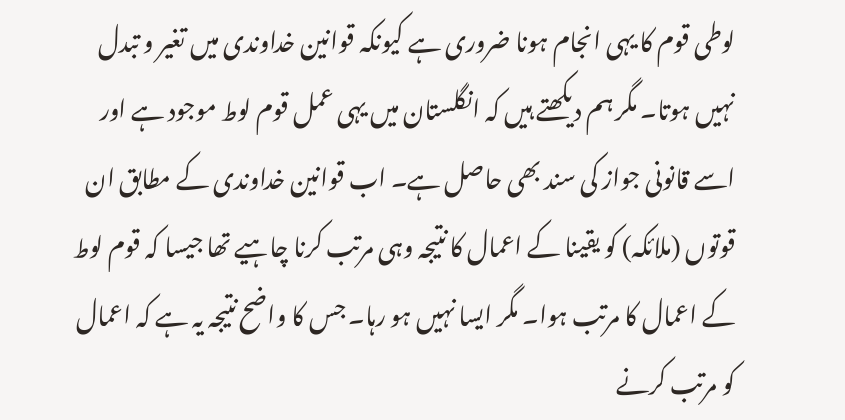لوطی قوم کا یہی انجام ہونا ضروری ہے کیونکہ قوانین خداوندی میں تغیر و تبدل نہیں ہوتا۔ مگر ہم دیکھتے ہیں کہ انگلستان میں یہی عمل قوم لوط موجود ہے اور اسے قانونی جواز کی سند بھی حاصل ہے۔ اب قوانین خداوندی کے مطابق ان قوتوں (ملائکہ) کو یقینا کے اعمال کا نتیجہ وہی مرتب کرنا چاہیے تھا جیسا کہ قوم لوط کے اعمال کا مرتب ہوا۔ مگر ایسا نہیں ہو رہا۔ جس کا واضح نتیجہ یہ ہے کہ اعمال کو مرتب کرنے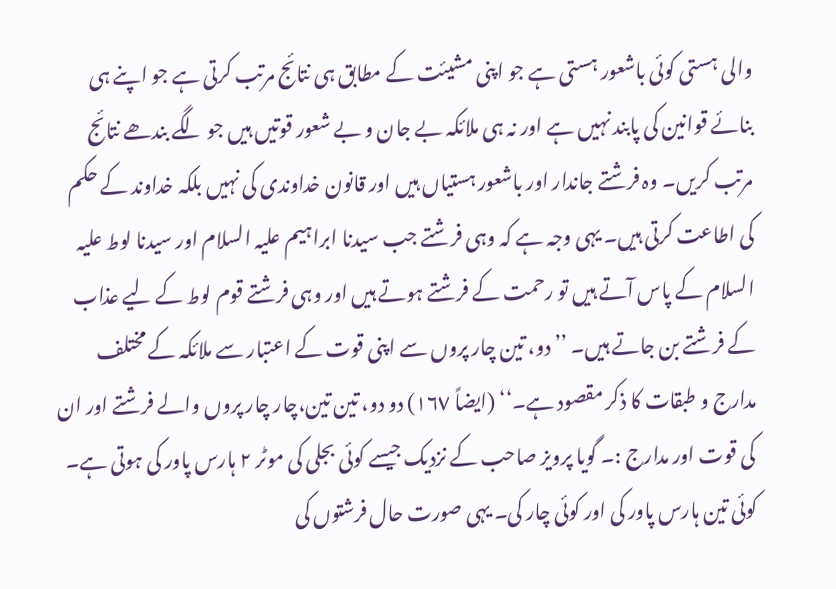والی ہستی کوئی باشعور ہستی ہے جو اپنی مشیئت کے مطابق ہی نتائج مرتب کرتی ہے جو اپنے ہی بنائے قوانین کی پابند نہیں ہے اور نہ ہی ملائکہ بے جان و بے شعور قوتیں ہیں جو لگے بندھے نتائج مرتب کریں۔ وہ فرشتے جاندار اور باشعور ہستیاں ہیں اور قانون خداوندی کی نہیں بلکہ خداوند کے حکم کی اطاعت کرتی ہیں۔ یہی وجہ ہے کہ وہی فرشتے جب سیدنا ابراہیم علیہ السلام اور سیدنا لوط علیہ السلام کے پاس آتے ہیں تو رحمت کے فرشتے ہوتے ہیں اور وہی فرشتے قوم لوط کے لیے عذاب کے فرشتے بن جاتے ہیں۔ ’’دو، تین چار پروں سے اپنی قوت کے اعتبار سے ملائکہ کے مختلف مدارج و طبقات کا ذکر مقصود ہے۔‘‘ (ایضاً ١٦٧) دو دو، تین تین،چار چار پروں والے فرشتے اور ان کی قوت اور مدارج :۔ گویا پرویز صاحب کے نزدیک جیسے کوئی بجلی کی موٹر ٢ ہارس پاور کی ہوتی ہے۔ کوئی تین ہارس پاور کی اور کوئی چار کی۔ یہی صورت حال فرشتوں کی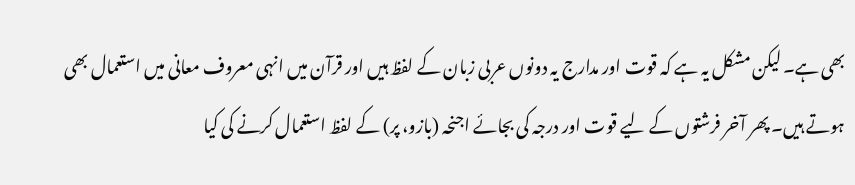بھی ہے۔ لیکن مشکل یہ ہے کہ قوت اور مدارج یہ دونوں عربی زبان کے لفظ ہیں اور قرآن میں انہی معروف معانی میں استعمال بھی ہوتے ہیں۔ پھر آخر فرشتوں کے لیے قوت اور درجہ کی بجائے اجنحہ (بازو، پر) کے لفظ استعمال کرنے کی کیا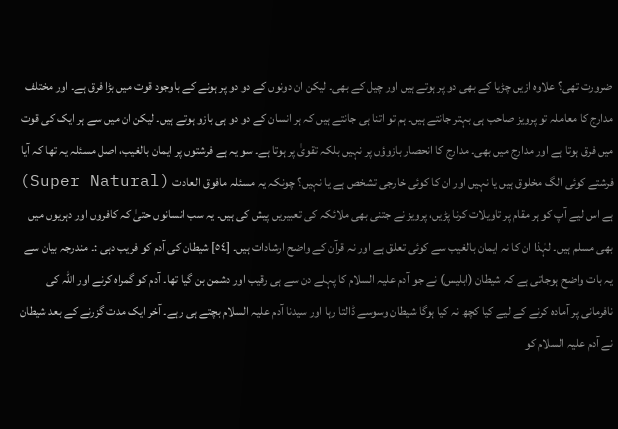ضرورت تھی؟ علاوہ ازیں چڑیا کے بھی دو پر ہوتے ہیں اور چیل کے بھی۔ لیکن ان دونوں کے دو دو پر ہونے کے باوجود قوت میں بڑا فرق ہے۔ اور مختلف مدارج کا معاملہ تو پرویز صاحب ہی بہتر جانتے ہیں۔ ہم تو اتنا ہی جانتے ہیں کہ ہر انسان کے دو دو ہی بازو ہوتے ہیں۔ لیکن ان میں سے ہر ایک کی قوت میں فرق ہوتا ہے اور مدارج میں بھی۔ مدارج کا انحصار بازوؤں پر نہیں بلکہ تقویٰ پر ہوتا ہے۔ سو یہ ہے فرشتوں پر ایمان بالغیب، اصل مسئلہ یہ تھا کہ آیا فرشتے کوئی الگ مخلوق ہیں یا نہیں اور ان کا کوئی خارجی تشخص ہے یا نہیں؟ چونکہ یہ مسئلہ مافوق العادت (Super Natural) ہے اس لیے آپ کو ہر مقام پر تاویلات کرنا پڑیں، پرویز نے جتنی بھی ملائکہ کی تعبیریں پیش کی ہیں۔ یہ سب انسانوں حتیٰ کہ کافروں اور دہریوں میں بھی مسلم ہیں۔ لہٰذا ان کا نہ ایمان بالغیب سے کوئی تعلق ہے اور نہ قرآن کے واضح ارشادات ہیں۔ [٥٤] شیطان کی آدم کو فریب دہی :۔ مندرجہ بیان سے یہ بات واضح ہوجاتی ہے کہ شیطان (ابلیس) نے جو آدم علیہ السلام کا پہلے دن سے ہی رقیب اور دشمن بن گیا تھا۔ آدم کو گمراہ کرنے اور اللہ کی نافرمانی پر آمادہ کرنے کے لیے کیا کچھ نہ کیا ہوگا شیطان وسوسے ڈالتا رہا اور سیدنا آدم علیہ السلام بچتے ہی رہے۔ آخر ایک مدت گزرنے کے بعد شیطان نے آدم علیہ السلام کو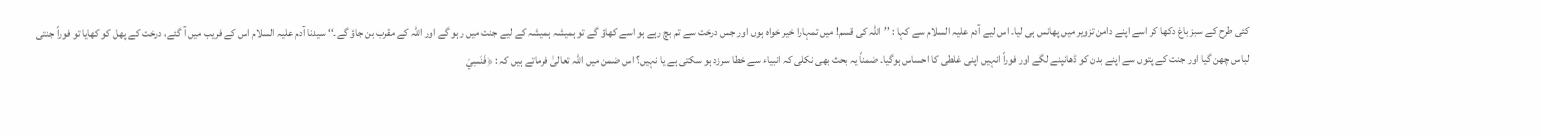کئی طرح کے سبز باغ دکھا کر اسے اپنے دامن تزویر میں پھانس ہی لیا۔ اس لیے آدم علیہ السلام سے کہا : ’’اللہ کی قسم! میں تمہارا خیر خواہ ہوں اور جس درخت سے تم بچ رہے ہو اسے کھاؤ گے تو ہمیشہ ہمیشہ کے لیے جنت میں رہو گے اور اللہ کے مقرب بن جاؤ گے۔‘‘ سیدنا آدم علیہ السلام اس کے فریب میں آ گئے، درخت کے پھل کو کھایا تو فوراً جنتی لباس چھن گیا اور جنت کے پتوں سے اپنے بدن کو ڈھانپنے لگے اور فوراً انہیں اپنی غلطی کا احساس ہوگیا۔ ضمناً یہ بحث بھی نکلی کہ انبیاء سے خطا سرزد ہو سکتی ہے یا نہیں؟ اس ضمن میں اللہ تعالیٰ فرماتے ہیں کہ : ﴿فَنَسِيَ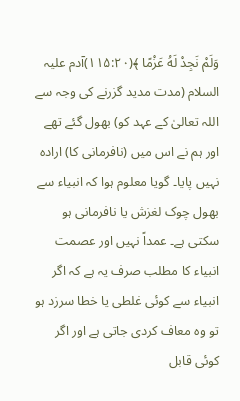وَلَمْ نَجِدْ لَهُ عَزْمًا ﴾(۱۱۵:۲۰)آدم علیہ السلام (مدت مدید گزرنے کی وجہ سے اللہ تعالیٰ کے عہد کو) بھول گئے تھے اور ہم نے اس میں (نافرمانی کا) ارادہ نہیں پایا۔ گویا معلوم ہوا کہ انبیاء سے بھول چوک لغزش یا نافرمانی ہو سکتی ہے۔ عمداً نہیں اور عصمت انبیاء کا مطلب صرف یہ ہے کہ اگر انبیاء سے کوئی غلطی یا خطا سرزد ہو تو وہ معاف کردی جاتی ہے اور اگر کوئی قابل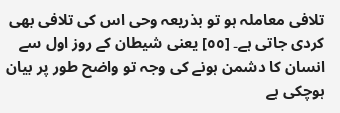تلافی معاملہ ہو تو بذریعہ وحی اس کی تلافی بھی کردی جاتی ہے۔ [٥٥] یعنی شیطان کے روز اول سے انسان کا دشمن ہونے کی وجہ تو واضح طور پر بیان ہوچکی ہے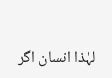لہٰذا انسان اگر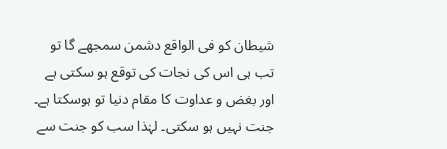شیطان کو فی الواقع دشمن سمجھے گا تو تب ہی اس کی نجات کی توقع ہو سکتی ہے اور بغض و عداوت کا مقام دنیا تو ہوسکتا ہے۔ جنت نہیں ہو سکتی۔ لہٰذا سب کو جنت سے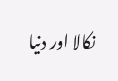نکالا اور دنیا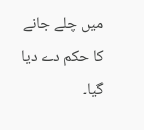میں چلے جانے کا حکم دے دیا گیا۔